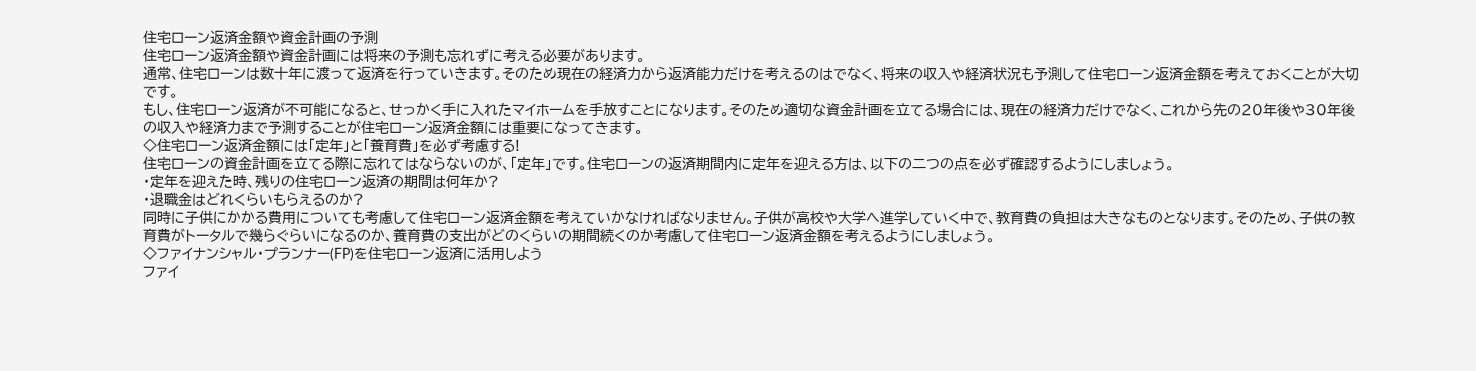住宅ローン返済金額や資金計画の予測
住宅ローン返済金額や資金計画には将来の予測も忘れずに考える必要があります。
通常、住宅ローンは数十年に渡って返済を行っていきます。そのため現在の経済力から返済能力だけを考えるのはでなく、将来の収入や経済状況も予測して住宅ローン返済金額を考えておくことが大切です。
もし、住宅ローン返済が不可能になると、せっかく手に入れたマイホームを手放すことになります。そのため適切な資金計画を立てる場合には、現在の経済力だけでなく、これから先の20年後や30年後の収入や経済力まで予測することが住宅ローン返済金額には重要になってきます。
◇住宅ローン返済金額には「定年」と「養育費」を必ず考慮する!
住宅ローンの資金計画を立てる際に忘れてはならないのが、「定年」です。住宅ローンの返済期間内に定年を迎える方は、以下の二つの点を必ず確認するようにしましょう。
・定年を迎えた時、残りの住宅ローン返済の期間は何年か?
・退職金はどれくらいもらえるのか?
同時に子供にかかる費用についても考慮して住宅ローン返済金額を考えていかなければなりません。子供が高校や大学へ進学していく中で、教育費の負担は大きなものとなります。そのため、子供の教育費がトータルで幾らぐらいになるのか、養育費の支出がどのくらいの期間続くのか考慮して住宅ローン返済金額を考えるようにしましょう。
◇ファイナンシャル・プランナー(FP)を住宅ローン返済に活用しよう
ファイ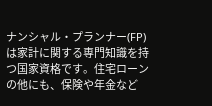ナンシャル・プランナー(FP)は家計に関する専門知識を持つ国家資格です。住宅ローンの他にも、保険や年金など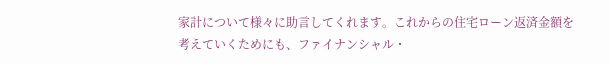家計について様々に助言してくれます。これからの住宅ローン返済金額を考えていくためにも、ファイナンシャル・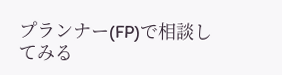プランナー(FP)で相談してみる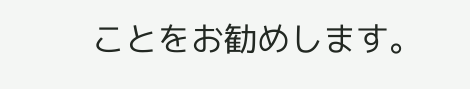ことをお勧めします。